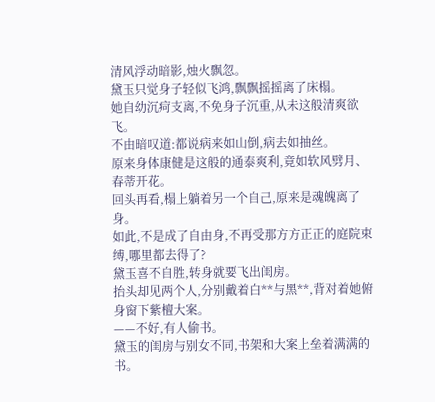清风浮动暗影,烛火飘忽。
黛玉只觉身子轻似飞鸿,飘飘摇摇离了床榻。
她自幼沉疴支离,不免身子沉重,从未这般清爽欲飞。
不由暗叹道:都说病来如山倒,病去如抽丝。
原来身体康健是这般的通泰爽利,竟如软风劈月、春蒂开花。
回头再看,榻上躺着另一个自己,原来是魂魄离了身。
如此,不是成了自由身,不再受那方方正正的庭院束缚,哪里都去得了?
黛玉喜不自胜,转身就要飞出闺房。
抬头却见两个人,分别戴着白**与黑**,背对着她俯身窗下紫檀大案。
——不好,有人偷书。
黛玉的闺房与别女不同,书架和大案上垒着满满的书。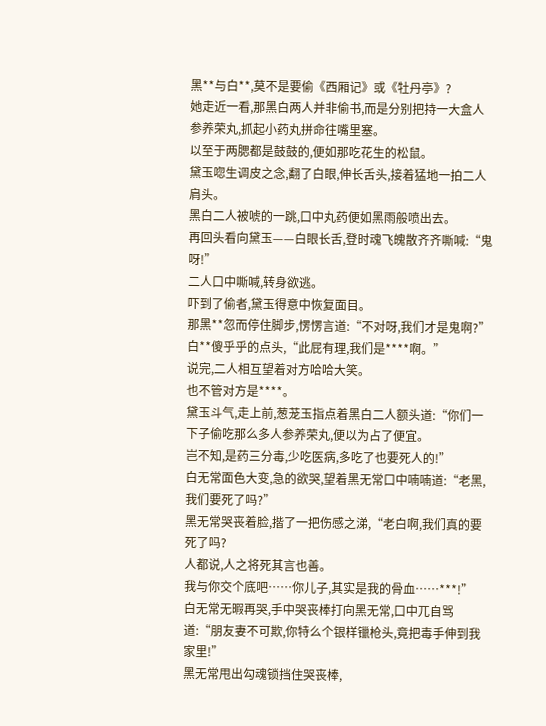黑**与白**,莫不是要偷《西厢记》或《牡丹亭》?
她走近一看,那黑白两人并非偷书,而是分别把持一大盒人参养荣丸,抓起小药丸拼命往嘴里塞。
以至于两腮都是鼓鼓的,便如那吃花生的松鼠。
黛玉唿生调皮之念,翻了白眼,伸长舌头,接着猛地一拍二人肩头。
黑白二人被唬的一跳,口中丸药便如黑雨般喷出去。
再回头看向黛玉——白眼长舌,登时魂飞魄散齐齐嘶喊:“鬼呀!”
二人口中嘶喊,转身欲逃。
吓到了偷者,黛玉得意中恢复面目。
那黑**忽而停住脚步,愣愣言道:“不对呀,我们才是鬼啊?”
白**傻乎乎的点头,“此屁有理,我们是****啊。”
说完,二人相互望着对方哈哈大笑。
也不管对方是****。
黛玉斗气,走上前,葱茏玉指点着黑白二人额头道:“你们一下子偷吃那么多人参养荣丸,便以为占了便宜。
岂不知,是药三分毒,少吃医病,多吃了也要死人的!”
白无常面色大变,急的欲哭,望着黑无常口中喃喃道:“老黑,我们要死了吗?”
黑无常哭丧着脸,揩了一把伤感之涕,“老白啊,我们真的要死了吗?
人都说,人之将死其言也善。
我与你交个底吧……你儿子,其实是我的骨血……***!”
白无常无暇再哭,手中哭丧棒打向黑无常,口中兀自骂道:“朋友妻不可欺,你特么个银样镴枪头,竟把毒手伸到我家里!”
黑无常甩出勾魂锁挡住哭丧棒,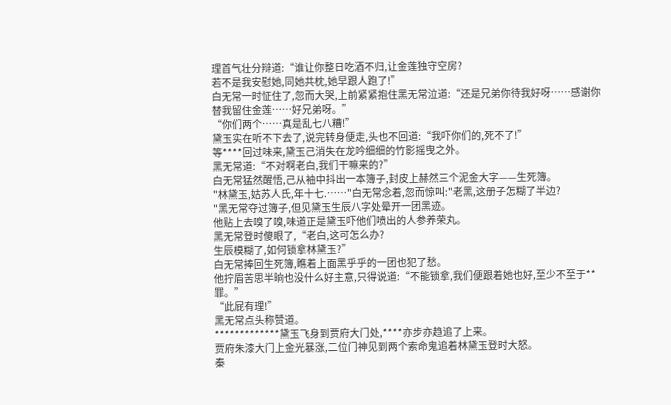理首气壮分辩道:“谁让你整日吃酒不归,让金莲独守空房?
若不是我安慰她,同她共枕,她早跟人跑了!”
白无常一时怔住了,忽而大哭,上前紧紧抱住黑无常泣道:“还是兄弟你待我好呀……感谢你替我留住金莲……好兄弟呀。”
“你们两个……真是乱七八糟!”
黛玉实在听不下去了,说完转身便走,头也不回道:“我吓你们的,死不了!”
等****回过味来,黛玉己消失在龙吟细细的竹影摇曳之外。
黑无常道:“不对啊老白,我们干嘛来的?”
白无常猛然醒悟,己从袖中抖出一本簿子,封皮上赫然三个泥金大字——生死簿。
"林黛玉,姑苏人氏,年十七.……"白无常念着,忽而惊叫:"老黑,这册子怎糊了半边?
"黑无常夺过簿子,但见黛玉生辰八字处晕开一团黑迹。
他贴上去嗅了嗅,味道正是黛玉吓他们喷出的人参养荣丸。
黑无常登时傻眼了,“老白,这可怎么办?
生辰模糊了,如何锁拿林黛玉?”
白无常捧回生死簿,瞧着上面黑乎乎的一团也犯了愁。
他拧眉苦思半晌也没什么好主意,只得说道:“不能锁拿,我们便跟着她也好,至少不至于**罪。”
“此屁有理!”
黑无常点头称赞道。
*************黛玉飞身到贾府大门处,****亦步亦趋追了上来。
贾府朱漆大门上金光暴涨,二位门神见到两个索命鬼追着林黛玉登时大怒。
秦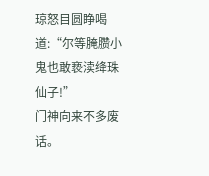琼怒目圆睁喝道:“尔等腌臜小鬼也敢亵渎绛珠仙子!”
门神向来不多废话。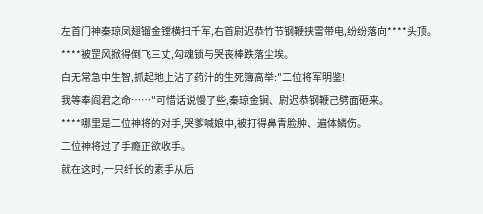左首门神秦琼凤翅镏金镗横扫千军,右首尉迟恭竹节钢鞭挟雷带电,纷纷落向****头顶。
****被罡风掀得倒飞三丈,勾魂锁与哭丧棒跌落尘埃。
白无常急中生智,抓起地上沾了药汁的生死簿高举:"二位将军明鉴!
我等奉阎君之命……"可惜话说慢了些,秦琼金锏、尉迟恭钢鞭己劈面砸来。
****哪里是二位神将的对手,哭爹喊娘中,被打得鼻青脸肿、遍体鳞伤。
二位神将过了手瘾正欲收手。
就在这时,一只纤长的素手从后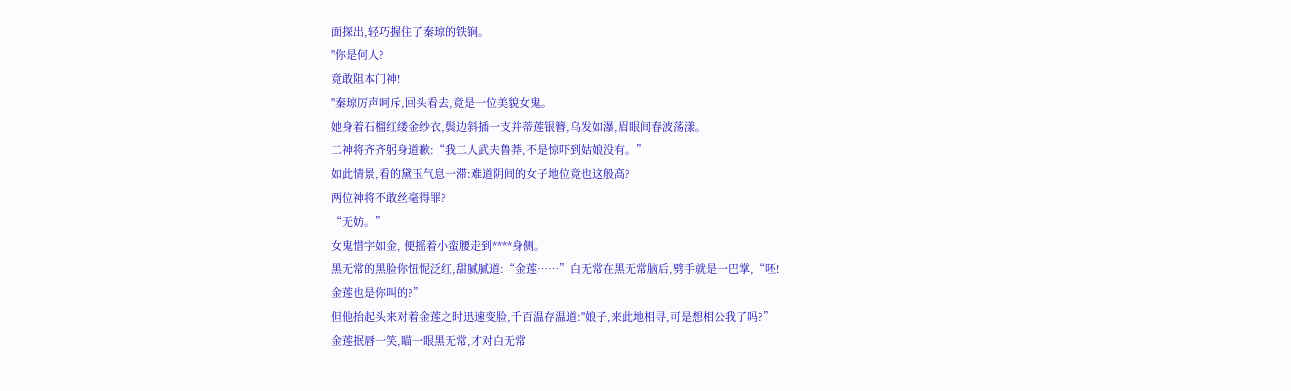面探出,轻巧握住了秦琼的铁锏。
"你是何人?
竟敢阻本门神!
"秦琼厉声呵斥,回头看去,竟是一位美貌女鬼。
她身着石榴红缕金纱衣,鬓边斜插一支并蒂莲银簪,乌发如瀑,眉眼间春波荡漾。
二神将齐齐躬身道歉:“我二人武夫鲁莽,不是惊吓到姑娘没有。”
如此情景,看的黛玉气息一滞:难道阴间的女子地位竟也这般高?
两位神将不敢丝毫得罪?
“无妨。”
女鬼惜字如金, 便摇着小蛮腰走到****身侧。
黑无常的黑脸你忸怩泛红,甜腻腻道:“金莲……”白无常在黑无常脑后,劈手就是一巴掌,“呸!
金莲也是你叫的?”
但他抬起头来对着金莲之时迅速变脸,千百温存温道:"娘子,来此地相寻,可是想相公我了吗?”
金莲抿唇一笑,瞄一眼黑无常,才对白无常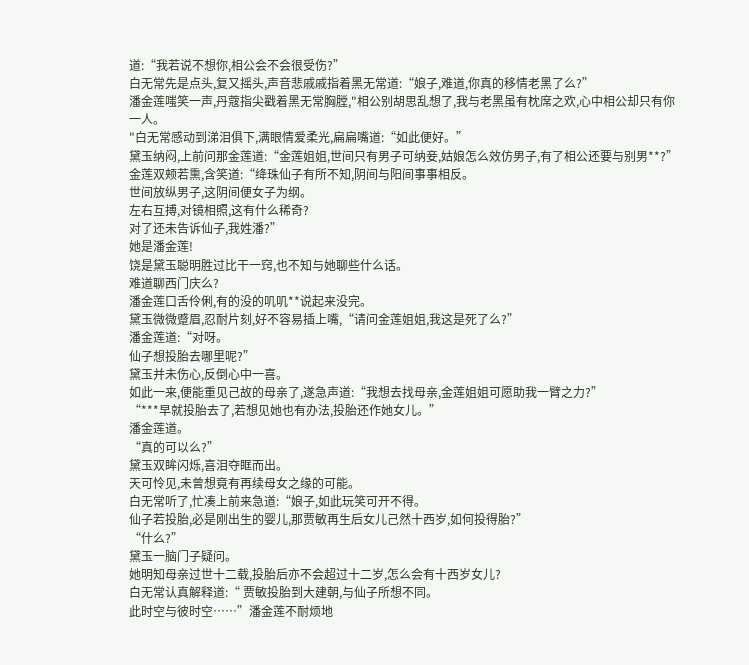道:“我若说不想你,相公会不会很受伤?”
白无常先是点头,复又摇头,声音悲戚戚指着黑无常道:“娘子,难道,你真的移情老黑了么?”
潘金莲嗤笑一声,丹蔻指尖戳着黑无常胸膛,"相公别胡思乱想了,我与老黑虽有枕席之欢,心中相公却只有你一人。
"白无常感动到涕泪俱下,满眼情爱柔光,扁扁嘴道:“如此便好。”
黛玉纳闷,上前问那金莲道:“金莲姐姐,世间只有男子可纳妾,姑娘怎么效仿男子,有了相公还要与别男**?”
金莲双颊若熏,含笑道:“绛珠仙子有所不知,阴间与阳间事事相反。
世间放纵男子,这阴间便女子为纲。
左右互搏,对镜相照,这有什么稀奇?
对了还未告诉仙子,我姓潘?”
她是潘金莲!
饶是黛玉聪明胜过比干一窍,也不知与她聊些什么话。
难道聊西门庆么?
潘金莲口舌伶俐,有的没的叽叽**说起来没完。
黛玉微微蹙眉,忍耐片刻,好不容易插上嘴,“请问金莲姐姐,我这是死了么?”
潘金莲道:“对呀。
仙子想投胎去哪里呢?”
黛玉并未伤心,反倒心中一喜。
如此一来,便能重见己故的母亲了,遂急声道:“我想去找母亲,金莲姐姐可愿助我一臂之力?”
“***早就投胎去了,若想见她也有办法,投胎还作她女儿。”
潘金莲道。
“真的可以么?”
黛玉双眸闪烁,喜泪夺眶而出。
天可怜见,未曾想竟有再续母女之缘的可能。
白无常听了,忙凑上前来急道:“娘子,如此玩笑可开不得。
仙子若投胎,必是刚出生的婴儿,那贾敏再生后女儿己然十西岁,如何投得胎?”
“什么?”
黛玉一脑门子疑问。
她明知母亲过世十二载,投胎后亦不会超过十二岁,怎么会有十西岁女儿?
白无常认真解释道:“ 贾敏投胎到大建朝,与仙子所想不同。
此时空与彼时空……”潘金莲不耐烦地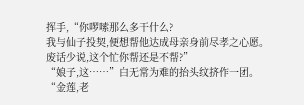挥手,“你啰嗦那么多干什么?
我与仙子投契,便想帮他达成母亲身前尽孝之心愿。
废话少说,这个忙你帮还是不帮?”
“娘子,这……”白无常为难的抬头纹挤作一团。
“金莲,老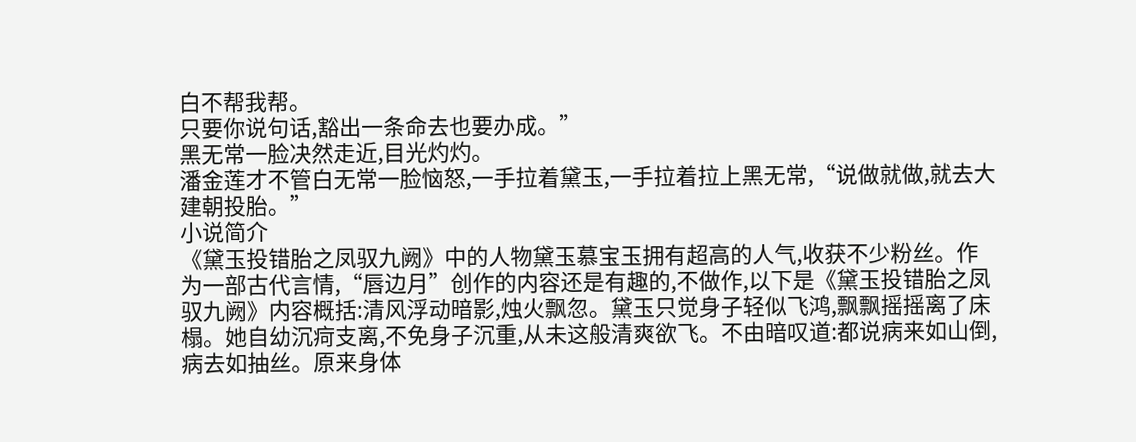白不帮我帮。
只要你说句话,豁出一条命去也要办成。”
黑无常一脸决然走近,目光灼灼。
潘金莲才不管白无常一脸恼怒,一手拉着黛玉,一手拉着拉上黑无常,“说做就做,就去大建朝投胎。”
小说简介
《黛玉投错胎之凤驭九阙》中的人物黛玉慕宝玉拥有超高的人气,收获不少粉丝。作为一部古代言情,“唇边月”创作的内容还是有趣的,不做作,以下是《黛玉投错胎之凤驭九阙》内容概括:清风浮动暗影,烛火飘忽。黛玉只觉身子轻似飞鸿,飘飘摇摇离了床榻。她自幼沉疴支离,不免身子沉重,从未这般清爽欲飞。不由暗叹道:都说病来如山倒,病去如抽丝。原来身体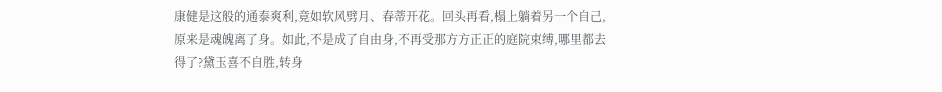康健是这般的通泰爽利,竟如软风劈月、春蒂开花。回头再看,榻上躺着另一个自己,原来是魂魄离了身。如此,不是成了自由身,不再受那方方正正的庭院束缚,哪里都去得了?黛玉喜不自胜,转身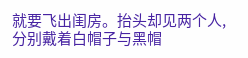就要飞出闺房。抬头却见两个人,分别戴着白帽子与黑帽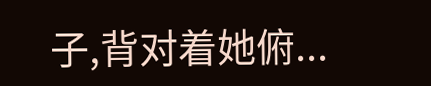子,背对着她俯...